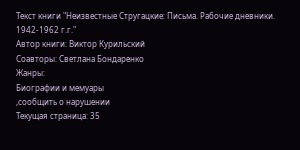Текст книги "Неизвестные Стругацкие: Письма. Рабочие дневники. 1942-1962 г.г."
Автор книги: Виктор Курильский
Соавторы: Светлана Бондаренко
Жанры:
Биографии и мемуары
,сообщить о нарушении
Текущая страница: 35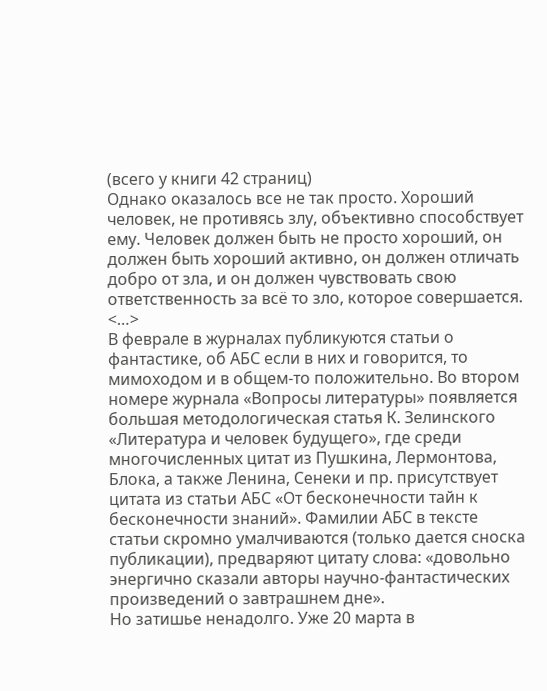(всего у книги 42 страниц)
Однако оказалось все не так просто. Хороший человек, не противясь злу, объективно способствует ему. Человек должен быть не просто хороший, он должен быть хороший активно, он должен отличать добро от зла, и он должен чувствовать свою ответственность за всё то зло, которое совершается.
<…>
В феврале в журналах публикуются статьи о фантастике, об АБС если в них и говорится, то мимоходом и в общем-то положительно. Во втором номере журнала «Вопросы литературы» появляется большая методологическая статья К. Зелинского «Литература и человек будущего», где среди многочисленных цитат из Пушкина, Лермонтова, Блока, а также Ленина, Сенеки и пр. присутствует цитата из статьи АБС «От бесконечности тайн к бесконечности знаний». Фамилии АБС в тексте статьи скромно умалчиваются (только дается сноска публикации), предваряют цитату слова: «довольно энергично сказали авторы научно-фантастических произведений о завтрашнем дне».
Но затишье ненадолго. Уже 20 марта в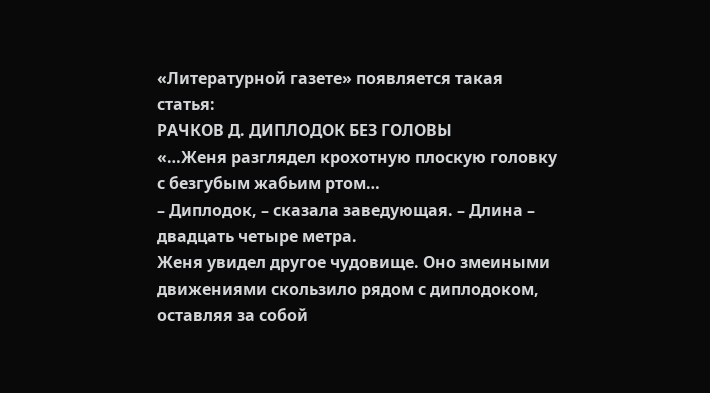«Литературной газете» появляется такая статья:
РАЧКОВ Д. ДИПЛОДОК БЕЗ ГОЛОВЫ
«…Женя разглядел крохотную плоскую головку с безгубым жабьим ртом…
– Диплодок, – сказала заведующая. – Длина – двадцать четыре метра.
Женя увидел другое чудовище. Оно змеиными движениями скользило рядом с диплодоком, оставляя за собой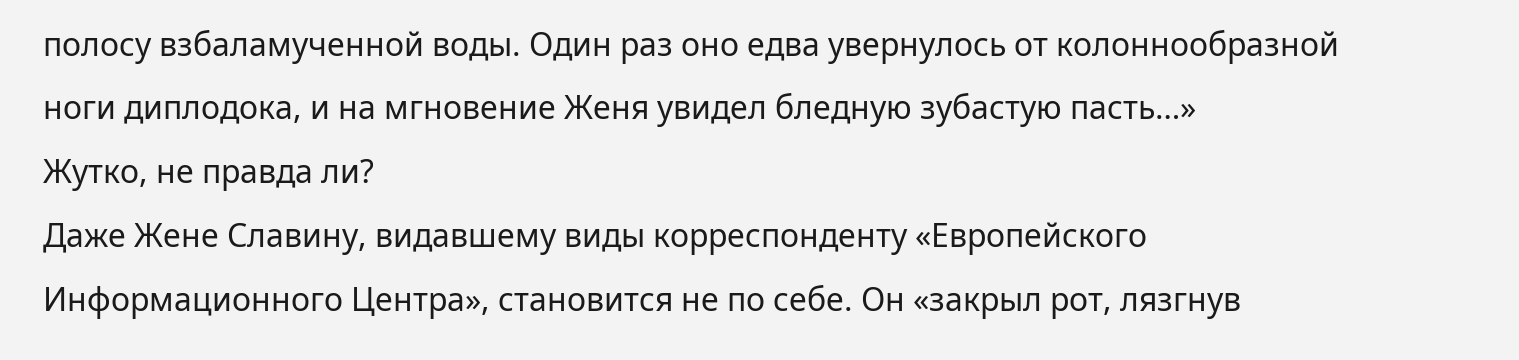полосу взбаламученной воды. Один раз оно едва увернулось от колоннообразной ноги диплодока, и на мгновение Женя увидел бледную зубастую пасть…»
Жутко, не правда ли?
Даже Жене Славину, видавшему виды корреспонденту «Европейского Информационного Центра», становится не по себе. Он «закрыл рот, лязгнув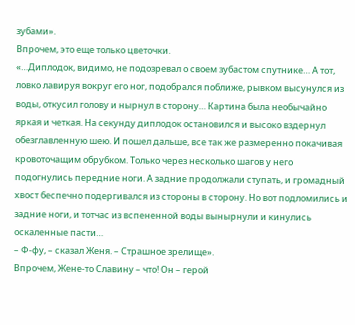зубами».
Впрочем, это еще только цветочки.
«…Диплодок, видимо, не подозревал о своем зубастом спутнике… А тот, ловко лавируя вокруг его ног, подобрался поближе, рывком высунулся из воды, откусил голову и нырнул в сторону… Картина была необычайно яркая и четкая. На секунду диплодок остановился и высоко вздернул обезглавленную шею. И пошел дальше, все так же размеренно покачивая кровоточащим обрубком. Только через несколько шагов у него подогнулись передние ноги. А задние продолжали ступать, и громадный хвост беспечно подергивался из стороны в сторону. Но вот подломились и задние ноги, и тотчас из вспененной воды вынырнули и кинулись оскаленные пасти…
– Ф-фу, – сказал Женя. – Страшное зрелище».
Впрочем, Жене-то Славину – что! Он – герой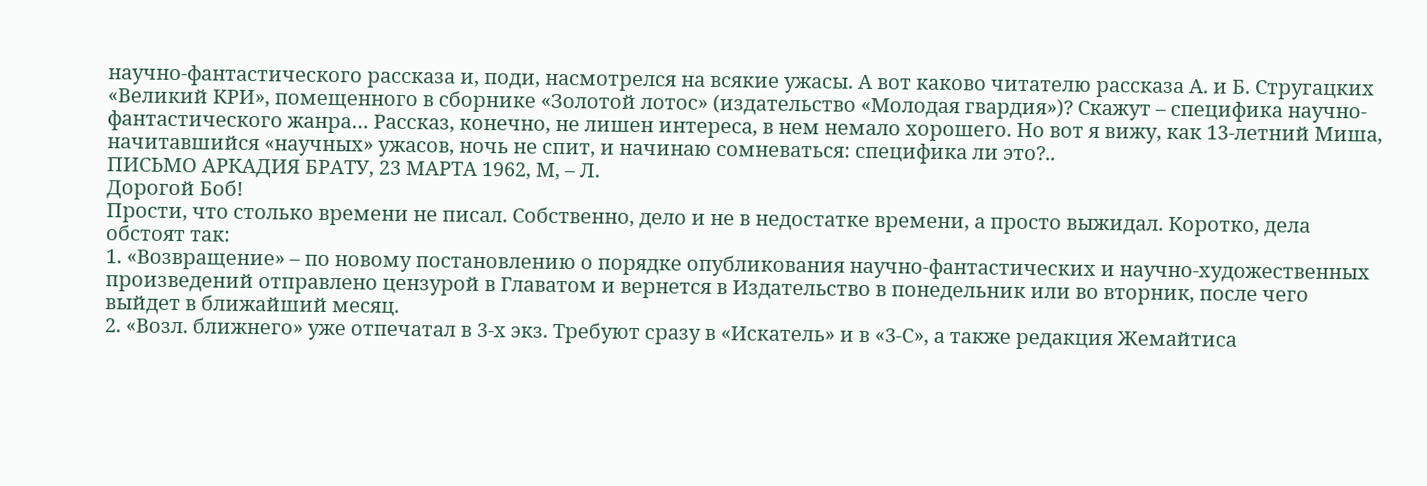научно-фантастического рассказа и, поди, насмотрелся на всякие ужасы. А вот каково читателю рассказа А. и Б. Стругацких «Великий КРИ», помещенного в сборнике «Золотой лотос» (издательство «Молодая гвардия»)? Скажут – специфика научно-фантастического жанра… Рассказ, конечно, не лишен интереса, в нем немало хорошего. Но вот я вижу, как 13-летний Миша, начитавшийся «научных» ужасов, ночь не спит, и начинаю сомневаться: специфика ли это?..
ПИСЬМО АРКАДИЯ БРАТУ, 23 МАРТА 1962, М, – Л.
Дорогой Боб!
Прости, что столько времени не писал. Собственно, дело и не в недостатке времени, а просто выжидал. Коротко, дела обстоят так:
1. «Возвращение» – по новому постановлению о порядке опубликования научно-фантастических и научно-художественных произведений отправлено цензурой в Главатом и вернется в Издательство в понедельник или во вторник, после чего выйдет в ближайший месяц.
2. «Возл. ближнего» уже отпечатал в 3-х экз. Требуют сразу в «Искатель» и в «3-С», а также редакция Жемайтиса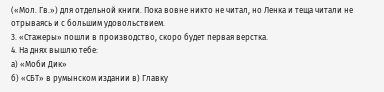(«Мол. Гв.») для отдельной книги. Пока вовне никто не читал, но Ленка и теща читали не отрываясь и с большим удовольствием.
3. «Стажеры» пошли в производство, скоро будет первая верстка.
4. На днях вышлю тебе:
а) «Моби Дик»
б) «СБТ» в румынском издании в) Главку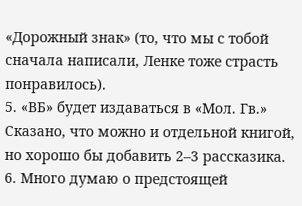«Дорожный знак» (то, что мы с тобой сначала написали, Ленке тоже страсть понравилось).
5. «ВБ» будет издаваться в «Мол. Гв.» Сказано, что можно и отдельной книгой, но хорошо бы добавить 2–3 рассказика.
6. Много думаю о предстоящей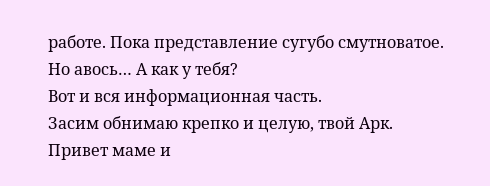работе. Пока представление сугубо смутноватое. Но авось… А как у тебя?
Вот и вся информационная часть.
Засим обнимаю крепко и целую, твой Арк.
Привет маме и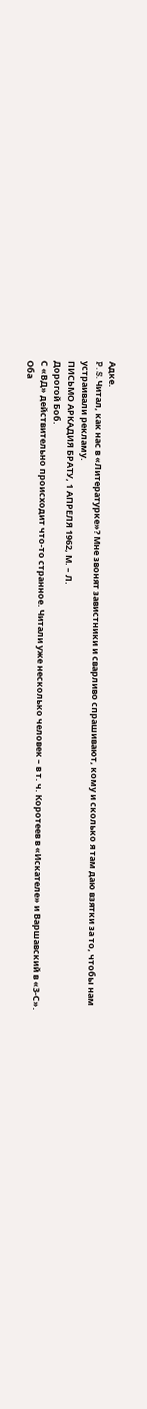Адке.
P. S. Читал, как нас в «Литературке»? Мне звонят завистники и сварливо спрашивают, кому и сколько я там даю взятки за то, чтобы нам устраивали рекламу.
ПИСЬМО АРКАДИЯ БРАТУ, 1 АПРЕЛЯ 1962, М. – Л.
Дорогой Боб.
С «ВД» действительно происходит что-то странное. Читали уже несколько человек – в т. ч. Коротеев в «Искателе» и Варшавский в «3-С». Оба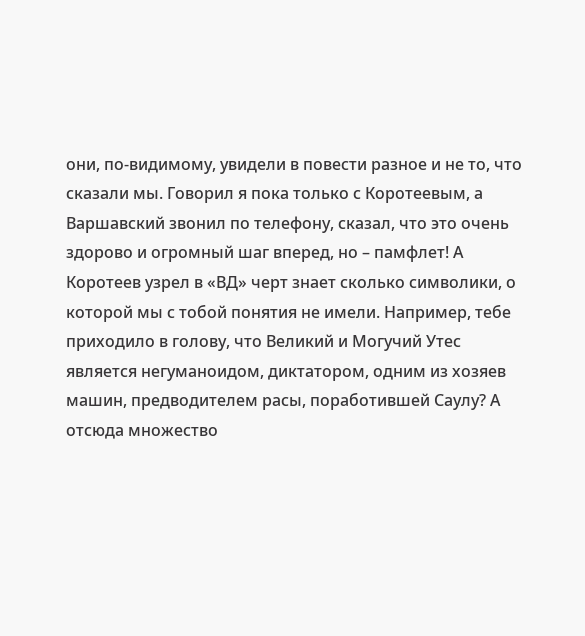они, по-видимому, увидели в повести разное и не то, что сказали мы. Говорил я пока только с Коротеевым, а Варшавский звонил по телефону, сказал, что это очень здорово и огромный шаг вперед, но – памфлет! А Коротеев узрел в «ВД» черт знает сколько символики, о которой мы с тобой понятия не имели. Например, тебе приходило в голову, что Великий и Могучий Утес является негуманоидом, диктатором, одним из хозяев машин, предводителем расы, поработившей Саулу? А отсюда множество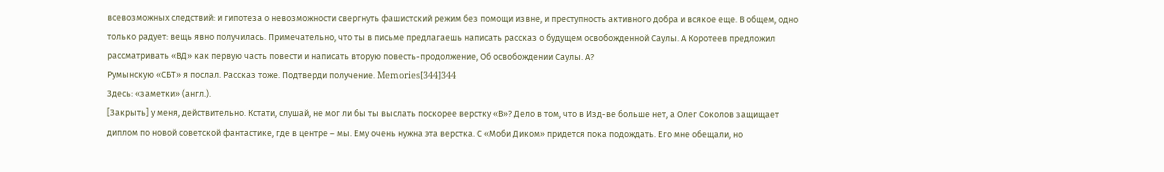всевозможных следствий: и гипотеза о невозможности свергнуть фашистский режим без помощи извне, и преступность активного добра и всякое еще. В общем, одно только радует: вещь явно получилась. Примечательно, что ты в письме предлагаешь написать рассказ о будущем освобожденной Саулы. А Коротеев предложил рассматривать «ВД» как первую часть повести и написать вторую повесть-продолжение, Об освобождении Саулы. А?
Румынскую «СБТ» я послал. Рассказ тоже. Подтверди получение. Memories[344]344
Здесь: «заметки» (англ.).
[Закрыть] у меня, действительно. Кстати, слушай, не мог ли бы ты выслать поскорее верстку «В»? Дело в том, что в Изд-ве больше нет, а Олег Соколов защищает диплом по новой советской фантастике, где в центре – мы. Ему очень нужна эта верстка. С «Моби Диком» придется пока подождать. Его мне обещали, но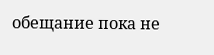обещание пока не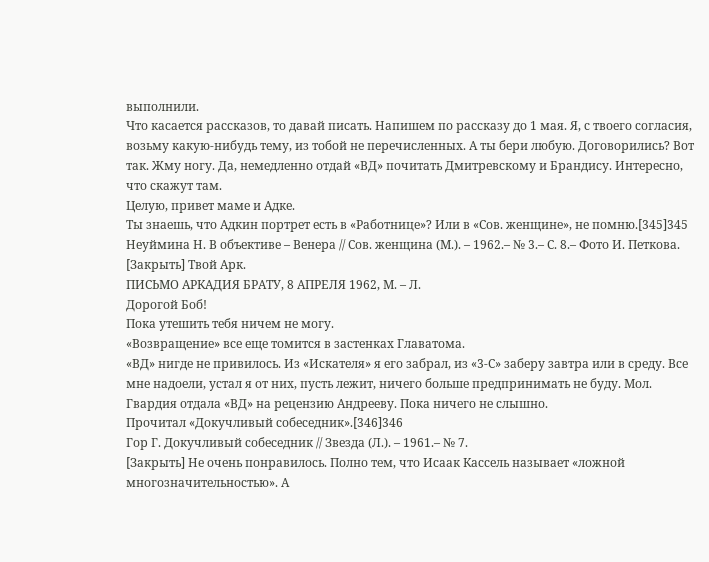выполнили.
Что касается рассказов, то давай писать. Напишем по рассказу до 1 мая. Я, с твоего согласия, возьму какую-нибудь тему, из тобой не перечисленных. А ты бери любую. Договорились? Вот так. Жму ногу. Да, немедленно отдай «ВД» почитать Дмитревскому и Брандису. Интересно, что скажут там.
Целую, привет маме и Адке.
Ты знаешь, что Адкин портрет есть в «Работнице»? Или в «Сов. женщине», не помню.[345]345
Неуймина Н. В объективе – Венера // Сов. женщина (М.). – 1962.– № 3.– С. 8.– Фото И. Петкова.
[Закрыть] Твой Арк.
ПИСЬМО АРКАДИЯ БРАТУ, 8 АПРЕЛЯ 1962, М. – Л.
Дорогой Боб!
Пока утешить тебя ничем не могу.
«Возвращение» все еще томится в застенках Главатома.
«ВД» нигде не привилось. Из «Искателя» я его забрал, из «3-С» заберу завтра или в среду. Все мне надоели, устал я от них, пусть лежит, ничего больше предпринимать не буду. Мол. Гвардия отдала «ВД» на рецензию Андрееву. Пока ничего не слышно.
Прочитал «Докучливый собеседник».[346]346
Гор Г. Докучливый собеседник // Звезда (Л.). – 1961.– № 7.
[Закрыть] Не очень понравилось. Полно тем, что Исаак Кассель называет «ложной многозначительностью». А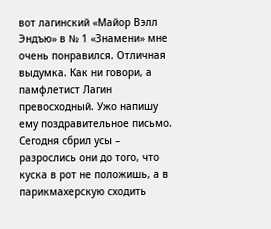вот лагинский «Майор Вэлл Эндъю» в № 1 «Знамени» мне очень понравился. Отличная выдумка. Как ни говори, а памфлетист Лагин превосходный. Ужо напишу ему поздравительное письмо.
Сегодня сбрил усы – разрослись они до того, что куска в рот не положишь, а в парикмахерскую сходить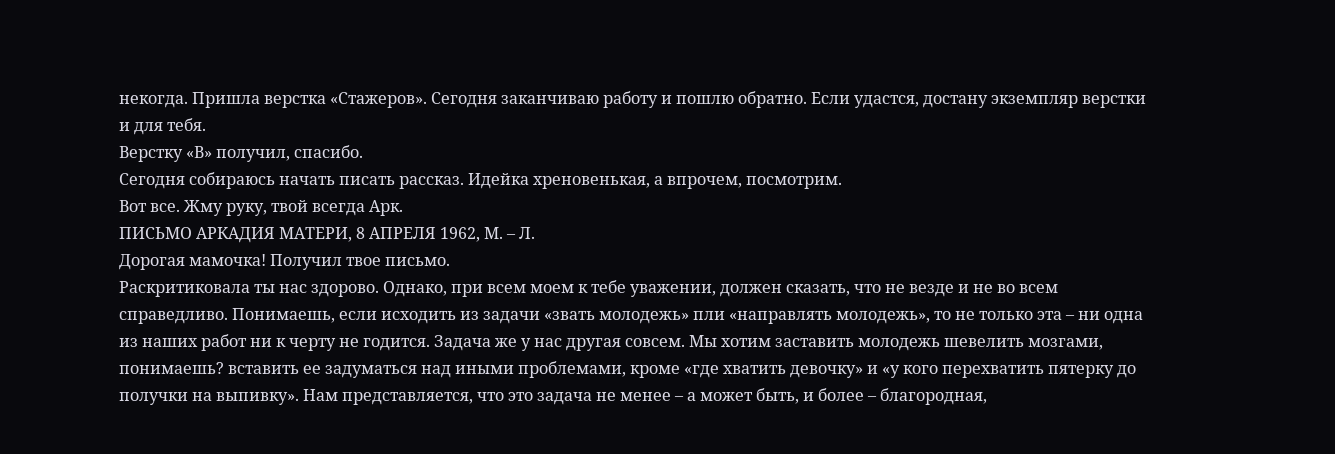некогда. Пришла верстка «Стажеров». Сегодня заканчиваю работу и пошлю обратно. Если удастся, достану экземпляр верстки и для тебя.
Верстку «В» получил, спасибо.
Сегодня собираюсь начать писать рассказ. Идейка хреновенькая, а впрочем, посмотрим.
Вот все. Жму руку, твой всегда Арк.
ПИСЬМО АРКАДИЯ МАТЕРИ, 8 АПРЕЛЯ 1962, М. – Л.
Дорогая мамочка! Получил твое письмо.
Раскритиковала ты нас здорово. Однако, при всем моем к тебе уважении, должен сказать, что не везде и не во всем справедливо. Понимаешь, если исходить из задачи «звать молодежь» пли «направлять молодежь», то не только эта – ни одна из наших работ ни к черту не годится. Задача же у нас другая совсем. Мы хотим заставить молодежь шевелить мозгами, понимаешь? вставить ее задуматься над иными проблемами, кроме «где хватить девочку» и «у кого перехватить пятерку до получки на выпивку». Нам представляется, что это задача не менее – а может быть, и более – благородная,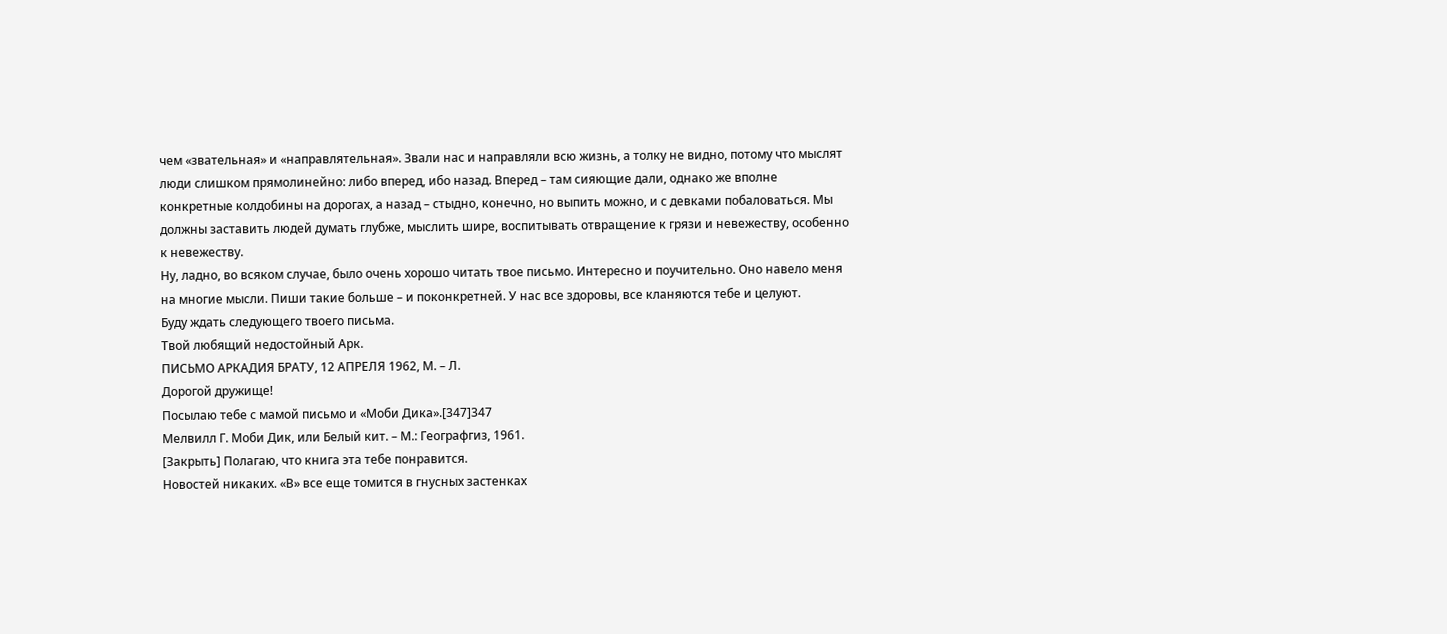чем «звательная» и «направлятельная». Звали нас и направляли всю жизнь, а толку не видно, потому что мыслят люди слишком прямолинейно: либо вперед, ибо назад. Вперед – там сияющие дали, однако же вполне конкретные колдобины на дорогах, а назад – стыдно, конечно, но выпить можно, и с девками побаловаться. Мы должны заставить людей думать глубже, мыслить шире, воспитывать отвращение к грязи и невежеству, особенно к невежеству.
Ну, ладно, во всяком случае, было очень хорошо читать твое письмо. Интересно и поучительно. Оно навело меня на многие мысли. Пиши такие больше – и поконкретней. У нас все здоровы, все кланяются тебе и целуют.
Буду ждать следующего твоего письма.
Твой любящий недостойный Арк.
ПИСЬМО АРКАДИЯ БРАТУ, 12 АПРЕЛЯ 1962, М. – Л.
Дорогой дружище!
Посылаю тебе с мамой письмо и «Моби Дика».[347]347
Мелвилл Г. Моби Дик, или Белый кит. – М.: Географгиз, 1961.
[Закрыть] Полагаю, что книга эта тебе понравится.
Новостей никаких. «В» все еще томится в гнусных застенках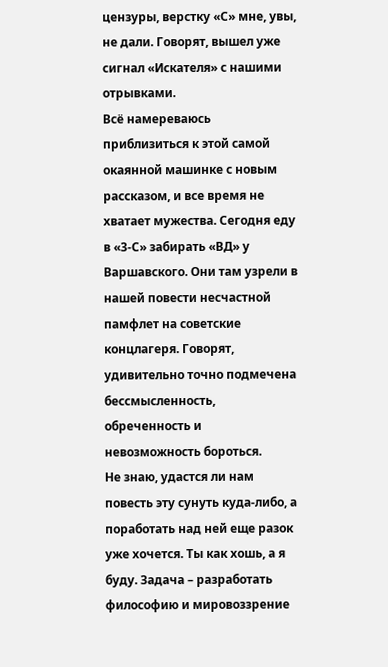цензуры, верстку «С» мне, увы, не дали. Говорят, вышел уже сигнал «Искателя» с нашими отрывками.
Всё намереваюсь приблизиться к этой самой окаянной машинке с новым рассказом, и все время не хватает мужества. Сегодня еду в «3-С» забирать «ВД» у Варшавского. Они там узрели в нашей повести несчастной памфлет на советские концлагеря. Говорят, удивительно точно подмечена бессмысленность, обреченность и невозможность бороться.
Не знаю, удастся ли нам повесть эту сунуть куда-либо, а поработать над ней еще разок уже хочется. Ты как хошь, а я буду. Задача – разработать философию и мировоззрение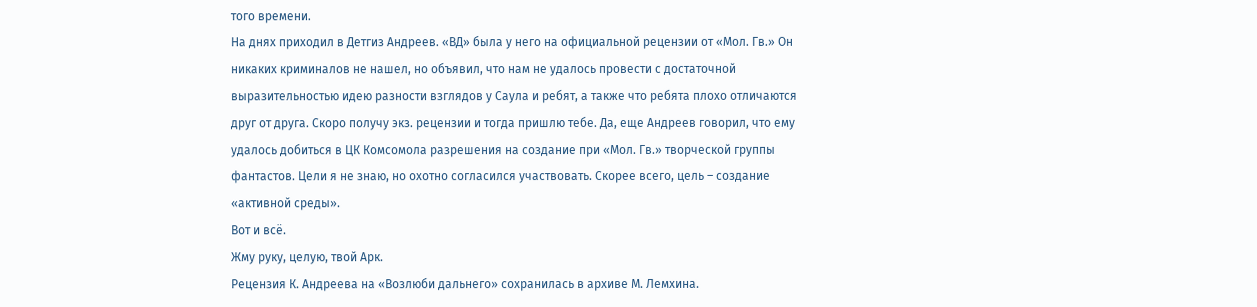того времени.
На днях приходил в Детгиз Андреев. «ВД» была у него на официальной рецензии от «Мол. Гв.» Он никаких криминалов не нашел, но объявил, что нам не удалось провести с достаточной выразительностью идею разности взглядов у Саула и ребят, а также что ребята плохо отличаются друг от друга. Скоро получу экз. рецензии и тогда пришлю тебе. Да, еще Андреев говорил, что ему удалось добиться в ЦК Комсомола разрешения на создание при «Мол. Гв.» творческой группы фантастов. Цели я не знаю, но охотно согласился участвовать. Скорее всего, цель – создание «активной среды».
Вот и всё.
Жму руку, целую, твой Арк.
Рецензия К. Андреева на «Возлюби дальнего» сохранилась в архиве М. Лемхина.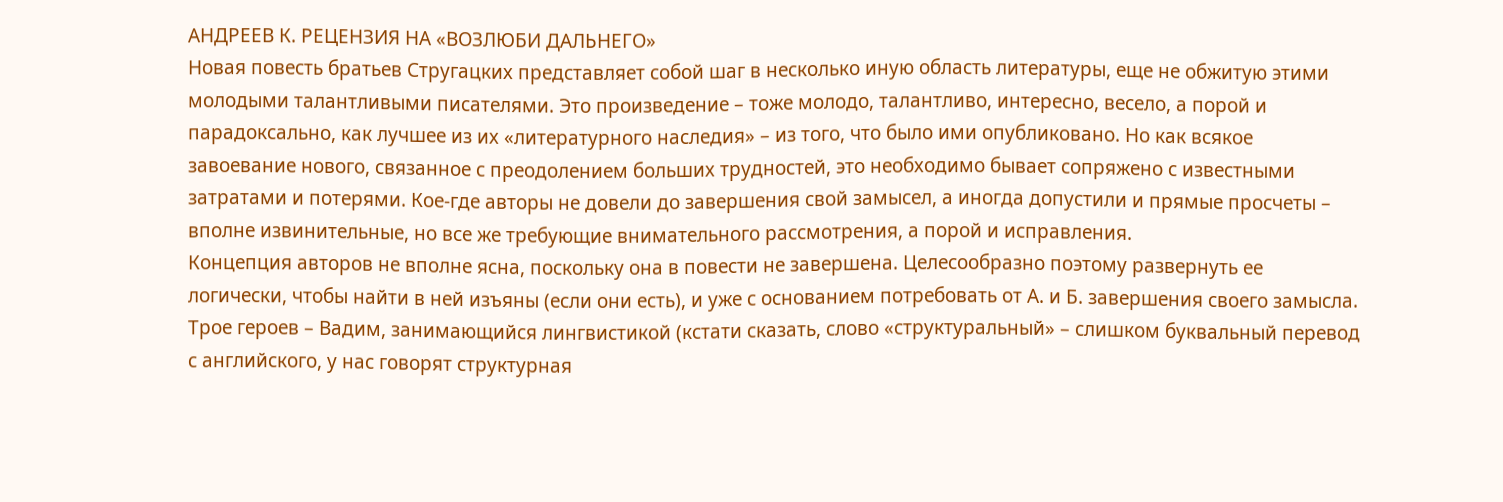АНДРЕЕВ К. РЕЦЕНЗИЯ НА «ВОЗЛЮБИ ДАЛЬНЕГО»
Новая повесть братьев Стругацких представляет собой шаг в несколько иную область литературы, еще не обжитую этими молодыми талантливыми писателями. Это произведение – тоже молодо, талантливо, интересно, весело, а порой и парадоксально, как лучшее из их «литературного наследия» – из того, что было ими опубликовано. Но как всякое завоевание нового, связанное с преодолением больших трудностей, это необходимо бывает сопряжено с известными затратами и потерями. Кое-где авторы не довели до завершения свой замысел, а иногда допустили и прямые просчеты – вполне извинительные, но все же требующие внимательного рассмотрения, а порой и исправления.
Концепция авторов не вполне ясна, поскольку она в повести не завершена. Целесообразно поэтому развернуть ее логически, чтобы найти в ней изъяны (если они есть), и уже с основанием потребовать от А. и Б. завершения своего замысла.
Трое героев – Вадим, занимающийся лингвистикой (кстати сказать, слово «структуральный» – слишком буквальный перевод с английского, у нас говорят структурная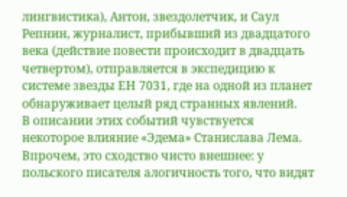лингвистика), Антон, звездолетчик, и Саул Репнин, журналист, прибывший из двадцатого века (действие повести происходит в двадцать четвертом), отправляется в экспедицию к системе звезды ЕН 7031, где на одной из планет обнаруживает целый ряд странных явлений.
В описании этих событий чувствуется некоторое влияние «Эдема» Станислава Лема. Впрочем, это сходство чисто внешнее: у польского писателя алогичность того, что видят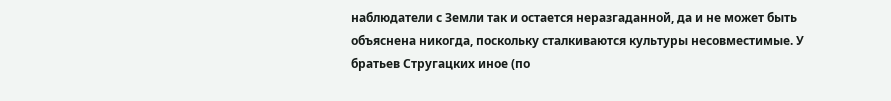наблюдатели с Земли так и остается неразгаданной, да и не может быть объяснена никогда, поскольку сталкиваются культуры несовместимые. У братьев Стругацких иное (по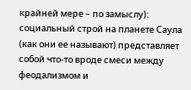крайней мере – по замыслу): социальный строй на планете Саула (как они ее называют) представляет собой что-то вроде смеси между феодализмом и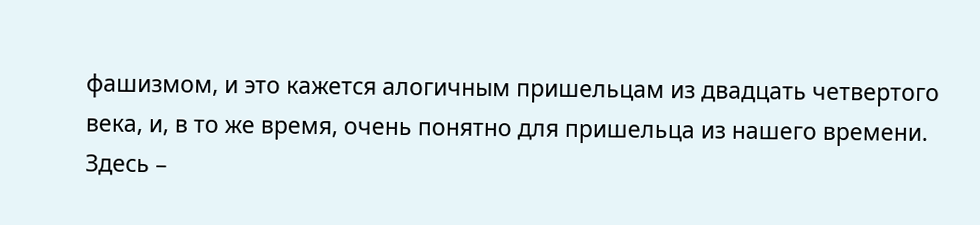фашизмом, и это кажется алогичным пришельцам из двадцать четвертого века, и, в то же время, очень понятно для пришельца из нашего времени.
Здесь –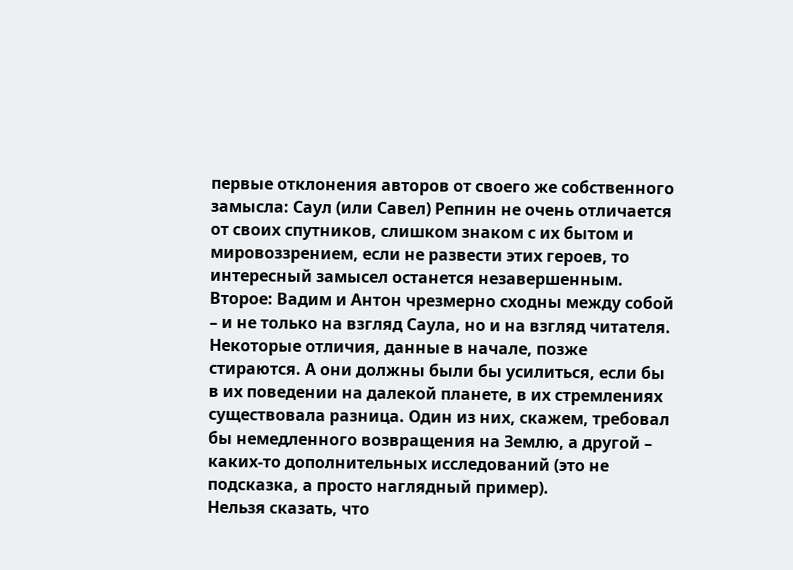первые отклонения авторов от своего же собственного замысла: Саул (или Савел) Репнин не очень отличается от своих спутников, слишком знаком с их бытом и мировоззрением, если не развести этих героев, то интересный замысел останется незавершенным.
Второе: Вадим и Антон чрезмерно сходны между собой – и не только на взгляд Саула, но и на взгляд читателя. Некоторые отличия, данные в начале, позже стираются. А они должны были бы усилиться, если бы в их поведении на далекой планете, в их стремлениях существовала разница. Один из них, скажем, требовал бы немедленного возвращения на Землю, а другой – каких-то дополнительных исследований (это не подсказка, а просто наглядный пример).
Нельзя сказать, что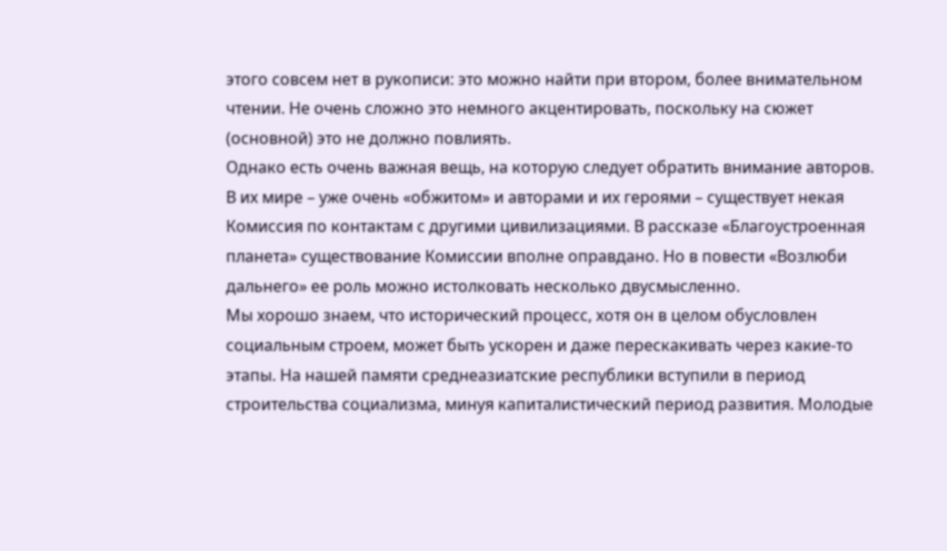этого совсем нет в рукописи: это можно найти при втором, более внимательном чтении. Не очень сложно это немного акцентировать, поскольку на сюжет (основной) это не должно повлиять.
Однако есть очень важная вещь, на которую следует обратить внимание авторов.
В их мире – уже очень «обжитом» и авторами и их героями – существует некая Комиссия по контактам с другими цивилизациями. В рассказе «Благоустроенная планета» существование Комиссии вполне оправдано. Но в повести «Возлюби дальнего» ее роль можно истолковать несколько двусмысленно.
Мы хорошо знаем, что исторический процесс, хотя он в целом обусловлен социальным строем, может быть ускорен и даже перескакивать через какие-то этапы. На нашей памяти среднеазиатские республики вступили в период строительства социализма, минуя капиталистический период развития. Молодые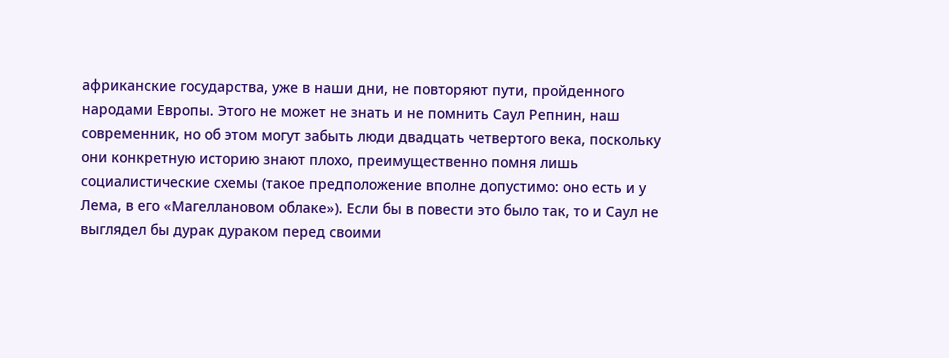африканские государства, уже в наши дни, не повторяют пути, пройденного народами Европы. Этого не может не знать и не помнить Саул Репнин, наш современник, но об этом могут забыть люди двадцать четвертого века, поскольку они конкретную историю знают плохо, преимущественно помня лишь социалистические схемы (такое предположение вполне допустимо: оно есть и у Лема, в его «Магеллановом облаке»). Если бы в повести это было так, то и Саул не выглядел бы дурак дураком перед своими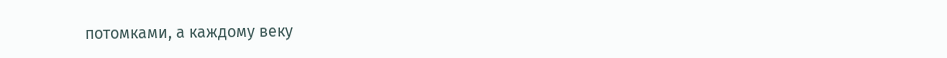потомками, а каждому веку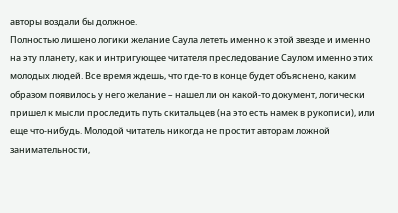авторы воздали бы должное.
Полностью лишено логики желание Саула лететь именно к этой звезде и именно на эту планету, как и интригующее читателя преследование Саулом именно этих молодых людей. Все время ждешь, что где-то в конце будет объяснено, каким образом появилось у него желание – нашел ли он какой-то документ, логически пришел к мысли проследить путь скитальцев (на это есть намек в рукописи), или еще что-нибудь. Молодой читатель никогда не простит авторам ложной занимательности,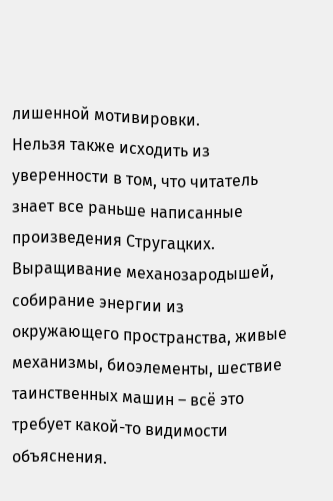лишенной мотивировки.
Нельзя также исходить из уверенности в том, что читатель знает все раньше написанные произведения Стругацких. Выращивание механозародышей, собирание энергии из окружающего пространства, живые механизмы, биоэлементы, шествие таинственных машин – всё это требует какой-то видимости объяснения.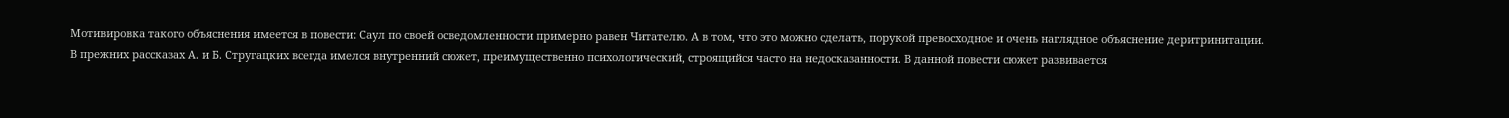Мотивировка такого объяснения имеется в повести: Саул по своей осведомленности примерно равен Читателю. А в том, что это можно сделать, порукой превосходное и очень наглядное объяснение деритринитации.
В прежних рассказах А. и Б. Стругацких всегда имелся внутренний сюжет, преимущественно психологический, строящийся часто на недосказанности. В данной повести сюжет развивается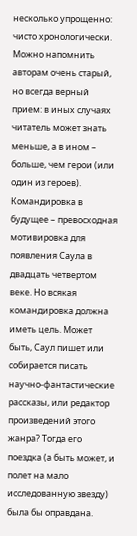несколько упрощенно: чисто хронологически. Можно напомнить авторам очень старый, но всегда верный прием: в иных случаях читатель может знать меньше, а в ином – больше, чем герои (или один из героев).
Командировка в будущее – превосходная мотивировка для появления Саула в двадцать четвертом веке. Но всякая командировка должна иметь цель. Может быть, Саул пишет или собирается писать научно-фантастические рассказы, или редактор произведений этого жанра? Тогда его поездка (а быть может, и полет на мало исследованную звезду) была бы оправдана.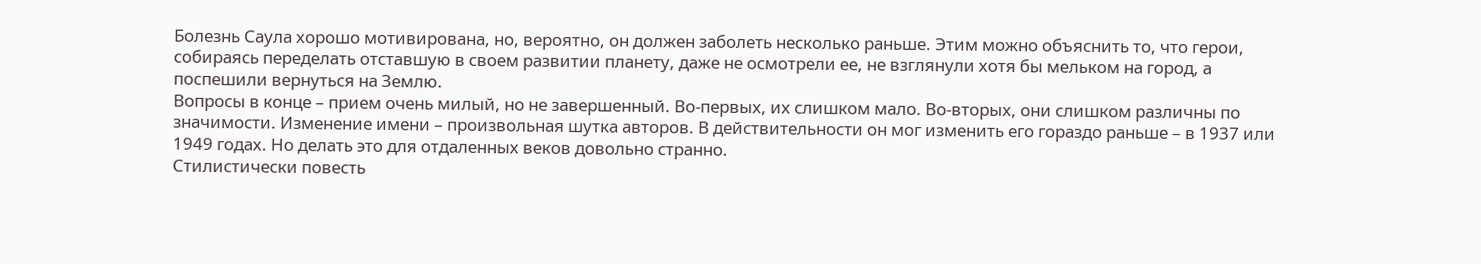Болезнь Саула хорошо мотивирована, но, вероятно, он должен заболеть несколько раньше. Этим можно объяснить то, что герои, собираясь переделать отставшую в своем развитии планету, даже не осмотрели ее, не взглянули хотя бы мельком на город, а поспешили вернуться на Землю.
Вопросы в конце – прием очень милый, но не завершенный. Во-первых, их слишком мало. Во-вторых, они слишком различны по значимости. Изменение имени – произвольная шутка авторов. В действительности он мог изменить его гораздо раньше – в 1937 или 1949 годах. Но делать это для отдаленных веков довольно странно.
Стилистически повесть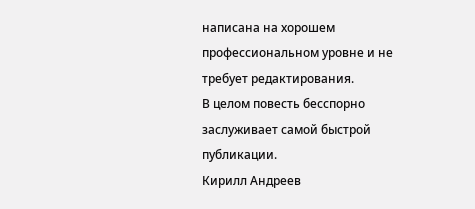написана на хорошем профессиональном уровне и не требует редактирования.
В целом повесть бесспорно заслуживает самой быстрой публикации.
Кирилл Андреев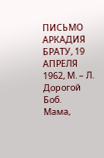ПИСЬМО АРКАДИЯ БРАТУ, 19 АПРЕЛЯ 1962, М. – Л.
Дорогой Боб.
Мама,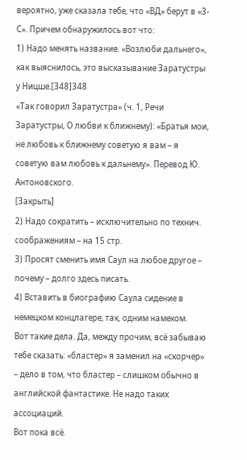вероятно, уже сказала тебе, что «ВД» берут в «3-С». Причем обнаружилось вот что:
1) Надо менять название. «Возлюби дальнего», как выяснилось, это высказывание Заратустры у Ницше.[348]348
«Так говорил Заратустра» (ч. 1, Речи Заратустры, О любви к ближнему): «Братья мои, не любовь к ближнему советую я вам – я советую вам любовь к дальнему». Перевод Ю. Антоновского.
[Закрыть]
2) Надо сократить – исключительно по технич. соображениям – на 15 стр.
3) Просят сменить имя Саул на любое другое – почему – долго здесь писать.
4) Вставить в биографию Саула сидение в немецком концлагере, так, одним намеком.
Вот такие дела. Да, между прочим, всё забываю тебе сказать: «бластер» я заменил на «скорчер» – дело в том, что бластер – слишком обычно в английской фантастике. Не надо таких ассоциаций.
Вот пока всё.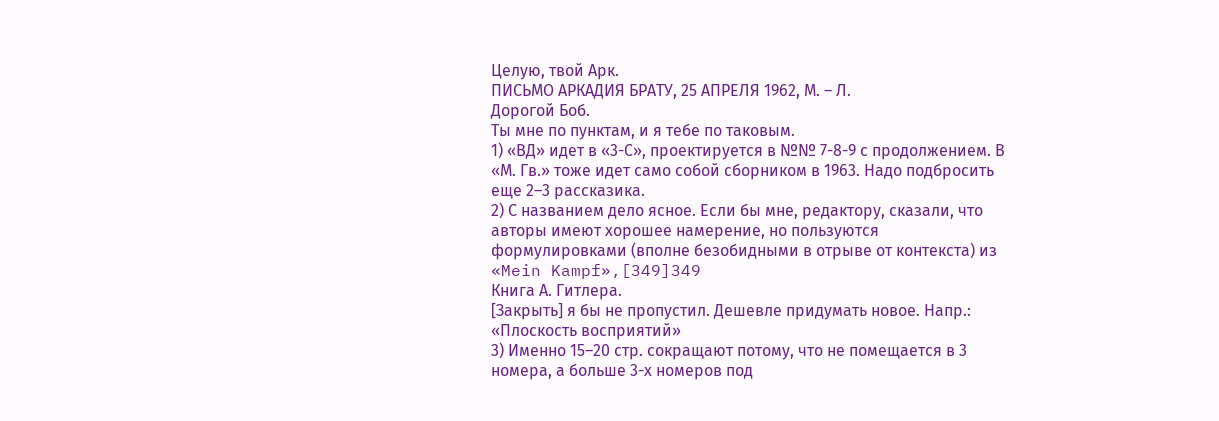Целую, твой Арк.
ПИСЬМО АРКАДИЯ БРАТУ, 25 АПРЕЛЯ 1962, М. – Л.
Дорогой Боб.
Ты мне по пунктам, и я тебе по таковым.
1) «ВД» идет в «3-С», проектируется в №№ 7-8-9 с продолжением. В «М. Гв.» тоже идет само собой сборником в 1963. Надо подбросить еще 2–3 рассказика.
2) С названием дело ясное. Если бы мне, редактору, сказали, что авторы имеют хорошее намерение, но пользуются формулировками (вполне безобидными в отрыве от контекста) из «Mein Kampf»,[349]349
Книга А. Гитлера.
[Закрыть] я бы не пропустил. Дешевле придумать новое. Напр.:
«Плоскость восприятий»
3) Именно 15–20 стр. сокращают потому, что не помещается в 3 номера, а больше 3-х номеров под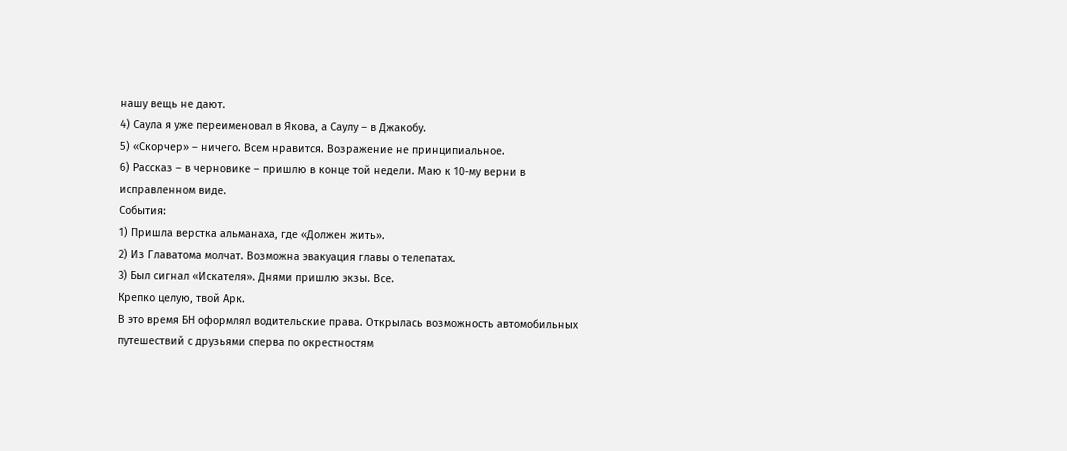нашу вещь не дают.
4) Саула я уже переименовал в Якова, а Саулу – в Джакобу.
5) «Скорчер» – ничего. Всем нравится. Возражение не принципиальное.
6) Рассказ – в черновике – пришлю в конце той недели. Маю к 10-му верни в исправленном виде.
События:
1) Пришла верстка альманаха, где «Должен жить».
2) Из Главатома молчат. Возможна эвакуация главы о телепатах.
3) Был сигнал «Искателя». Днями пришлю экзы. Все.
Крепко целую, твой Арк.
В это время БН оформлял водительские права. Открылась возможность автомобильных путешествий с друзьями сперва по окрестностям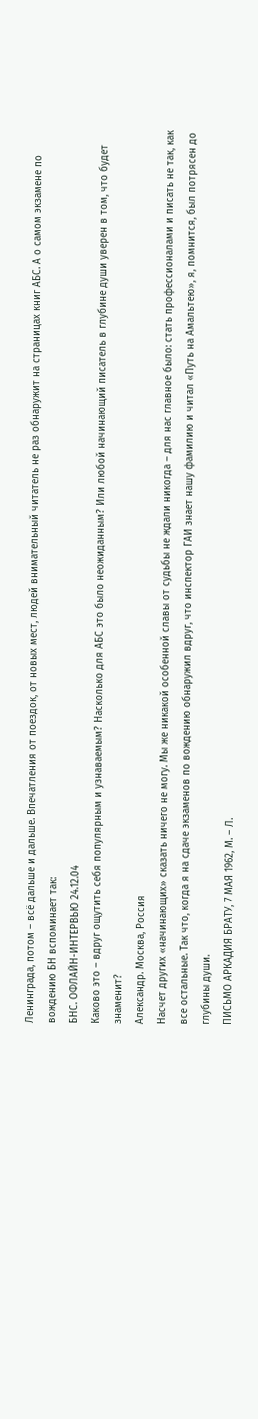Ленинграда, потом – всё дальше и дальше. Впечатления от поездок, от новых мест, людей внимательный читатель не раз обнаружит на страницах книг АБС. А о самом экзамене по вождению БН вспоминает так:
БНС. ОФЛАЙН-ИНТЕРВЬЮ 24.12.04
Каково это – вдруг ощутить себя популярным и узнаваемым? Насколько для АБС это было неожиданным? Или любой начинающий писатель в глубине души уверен в том, что будет знаменит?
Александр. Москва, Россия
Насчет других «начинающих» сказать ничего не могу. Мы же никакой особенной славы от судьбы не ждали никогда – для нас главное было: стать профессионалами и писать не так, как все остальные. Так что, когда я на сдаче экзаменов по вождению обнаружил вдруг, что инспектор ГАИ знает нашу фамилию и читал «Путь на Амальтею», я, помнится, был потрясен до глубины души.
ПИСЬМО АРКАДИЯ БРАТУ, 7 МАЯ 1962, М. – Л.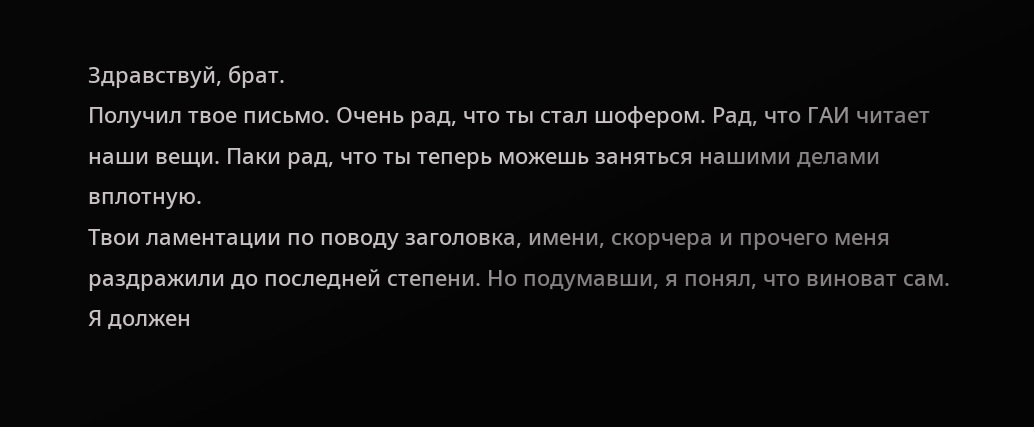Здравствуй, брат.
Получил твое письмо. Очень рад, что ты стал шофером. Рад, что ГАИ читает наши вещи. Паки рад, что ты теперь можешь заняться нашими делами вплотную.
Твои ламентации по поводу заголовка, имени, скорчера и прочего меня раздражили до последней степени. Но подумавши, я понял, что виноват сам. Я должен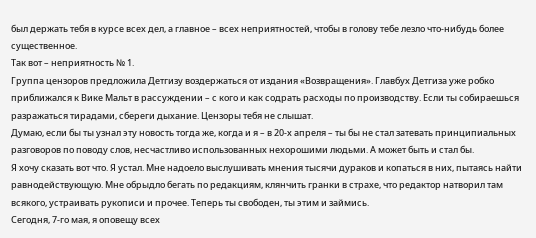был держать тебя в курсе всех дел, а главное – всех неприятностей, чтобы в голову тебе лезло что-нибудь более существенное.
Так вот – неприятность № 1.
Группа цензоров предложила Детгизу воздержаться от издания «Возвращения». Главбух Детгиза уже робко приближался к Вике Мальт в рассуждении – с кого и как содрать расходы по производству. Если ты собираешься разражаться тирадами, сбереги дыхание. Цензоры тебя не слышат.
Думаю, если бы ты узнал эту новость тогда же, когда и я – в 20-х апреля – ты бы не стал затевать принципиальных разговоров по поводу слов, несчастливо использованных нехорошими людьми. А может быть и стал бы.
Я хочу сказать вот что. Я устал. Мне надоело выслушивать мнения тысячи дураков и копаться в них, пытаясь найти равнодействующую. Мне обрыдло бегать по редакциям, клянчить гранки в страхе, что редактор натворил там всякого, устраивать рукописи и прочее. Теперь ты свободен, ты этим и займись.
Сегодня, 7-го мая, я оповещу всех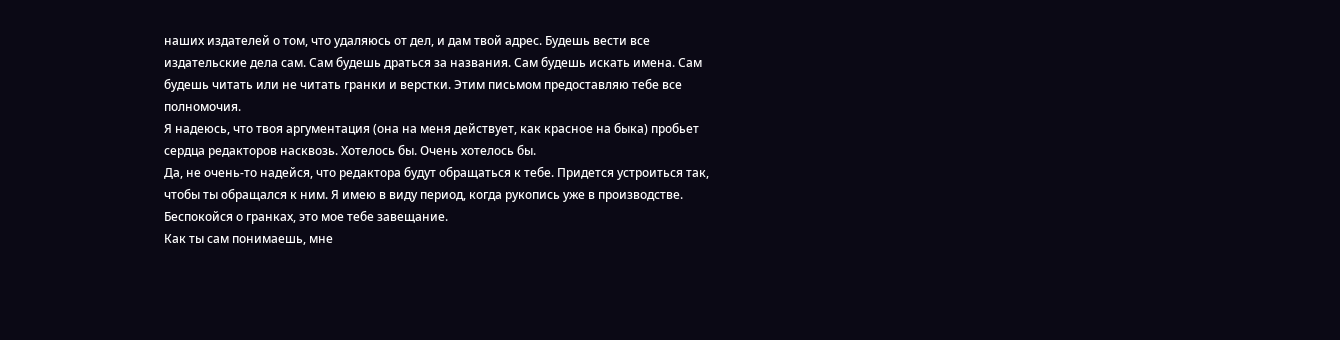наших издателей о том, что удаляюсь от дел, и дам твой адрес. Будешь вести все издательские дела сам. Сам будешь драться за названия. Сам будешь искать имена. Сам будешь читать или не читать гранки и верстки. Этим письмом предоставляю тебе все полномочия.
Я надеюсь, что твоя аргументация (она на меня действует, как красное на быка) пробьет сердца редакторов насквозь. Хотелось бы. Очень хотелось бы.
Да, не очень-то надейся, что редактора будут обращаться к тебе. Придется устроиться так, чтобы ты обращался к ним. Я имею в виду период, когда рукопись уже в производстве. Беспокойся о гранках, это мое тебе завещание.
Как ты сам понимаешь, мне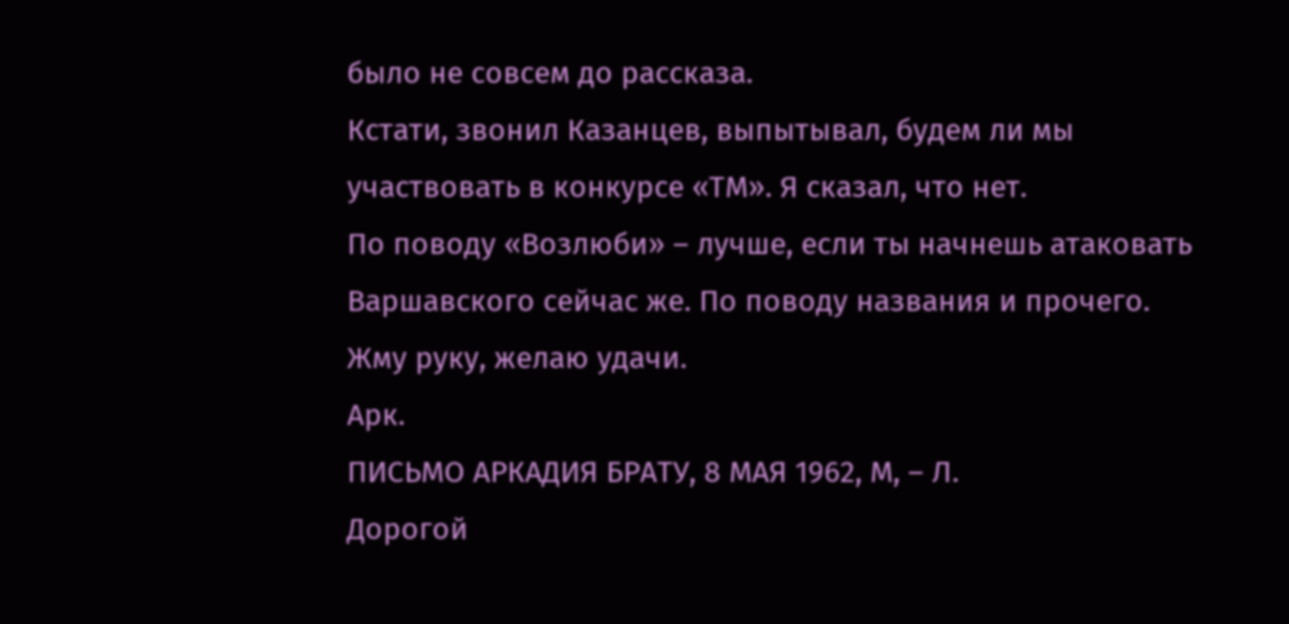было не совсем до рассказа.
Кстати, звонил Казанцев, выпытывал, будем ли мы участвовать в конкурсе «ТМ». Я сказал, что нет.
По поводу «Возлюби» – лучше, если ты начнешь атаковать Варшавского сейчас же. По поводу названия и прочего.
Жму руку, желаю удачи.
Арк.
ПИСЬМО АРКАДИЯ БРАТУ, 8 МАЯ 1962, М, – Л.
Дорогой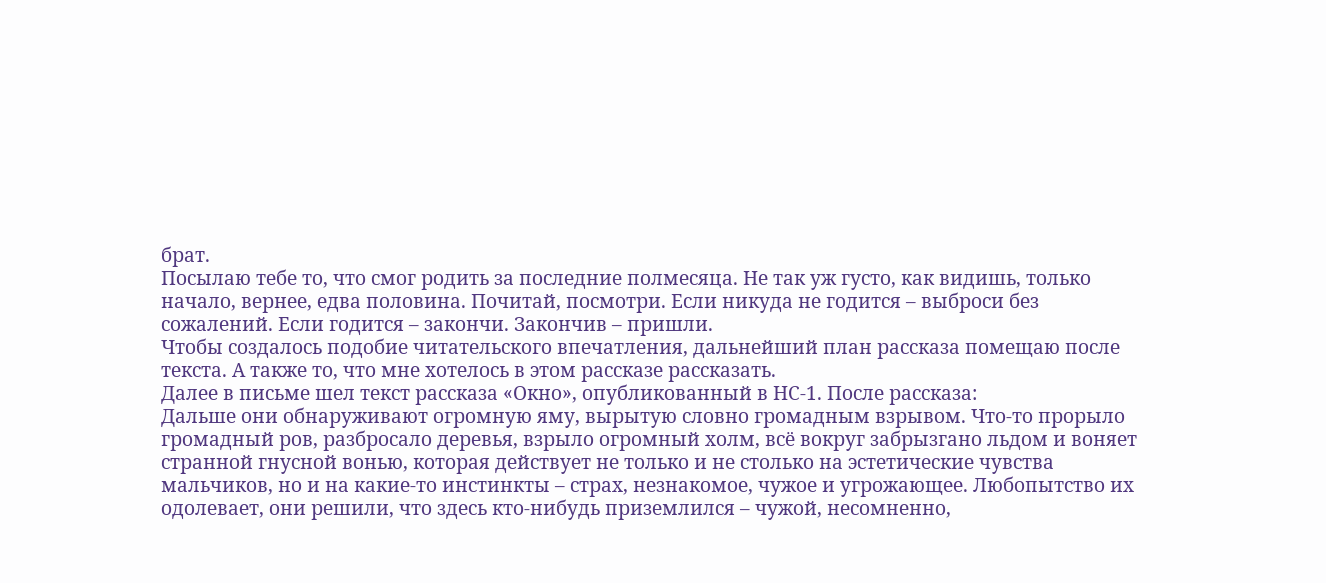брат.
Посылаю тебе то, что смог родить за последние полмесяца. Не так уж густо, как видишь, только начало, вернее, едва половина. Почитай, посмотри. Если никуда не годится – выброси без сожалений. Если годится – закончи. Закончив – пришли.
Чтобы создалось подобие читательского впечатления, дальнейший план рассказа помещаю после текста. А также то, что мне хотелось в этом рассказе рассказать.
Далее в письме шел текст рассказа «Окно», опубликованный в НС-1. После рассказа:
Дальше они обнаруживают огромную яму, вырытую словно громадным взрывом. Что-то прорыло громадный ров, разбросало деревья, взрыло огромный холм, всё вокруг забрызгано льдом и воняет странной гнусной вонью, которая действует не только и не столько на эстетические чувства мальчиков, но и на какие-то инстинкты – страх, незнакомое, чужое и угрожающее. Любопытство их одолевает, они решили, что здесь кто-нибудь приземлился – чужой, несомненно,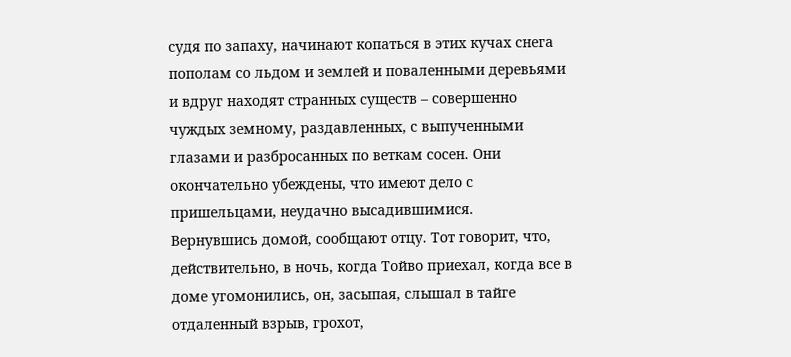судя по запаху, начинают копаться в этих кучах снега пополам со льдом и землей и поваленными деревьями и вдруг находят странных существ – совершенно чуждых земному, раздавленных, с выпученными глазами и разбросанных по веткам сосен. Они окончательно убеждены, что имеют дело с пришельцами, неудачно высадившимися.
Вернувшись домой, сообщают отцу. Тот говорит, что, действительно, в ночь, когда Тойво приехал, когда все в доме угомонились, он, засыпая, слышал в тайге отдаленный взрыв, грохот,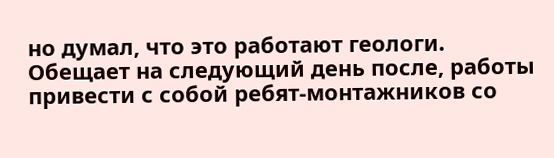но думал, что это работают геологи. Обещает на следующий день после, работы привести с собой ребят-монтажников со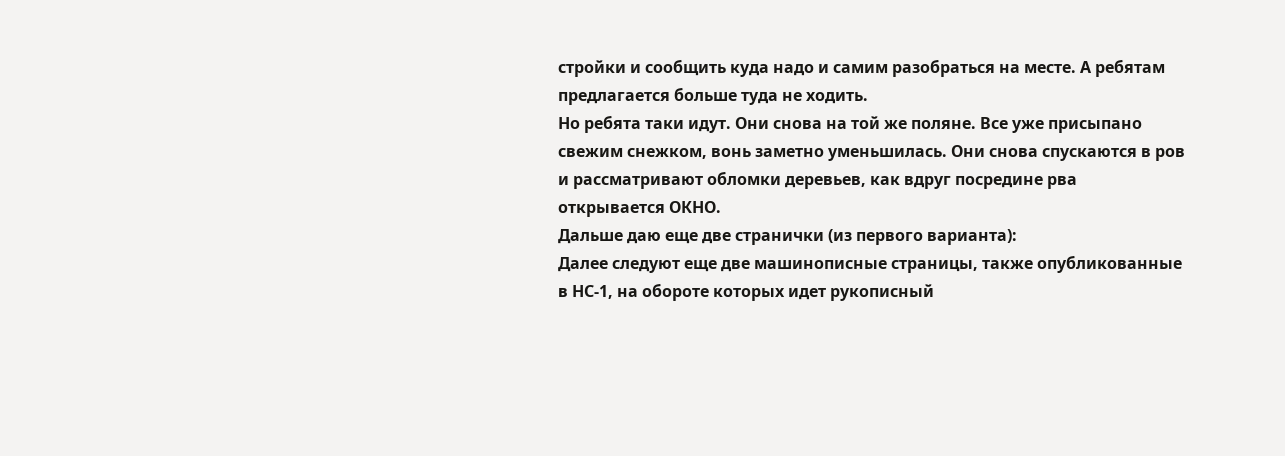стройки и сообщить куда надо и самим разобраться на месте. А ребятам предлагается больше туда не ходить.
Но ребята таки идут. Они снова на той же поляне. Все уже присыпано свежим снежком, вонь заметно уменьшилась. Они снова спускаются в ров и рассматривают обломки деревьев, как вдруг посредине рва открывается ОКНО.
Дальше даю еще две странички (из первого варианта):
Далее следуют еще две машинописные страницы, также опубликованные в НС-1, на обороте которых идет рукописный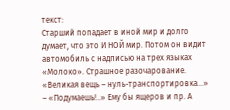текст:
Старший попадает в иной мир и долго думает, что это И НОЙ мир. Потом он видит автомобиль с надписью на трех языках «Молоко». Страшное разочарование. «Великая вещь – нуль-транспортировка…» – «Подумаешь!..» Ему бы ящеров и пр. А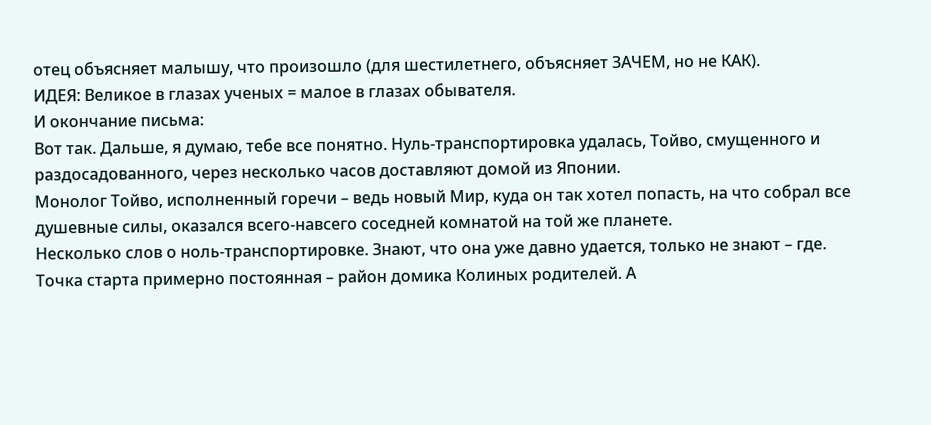отец объясняет малышу, что произошло (для шестилетнего, объясняет ЗАЧЕМ, но не КАК).
ИДЕЯ: Великое в глазах ученых = малое в глазах обывателя.
И окончание письма:
Вот так. Дальше, я думаю, тебе все понятно. Нуль-транспортировка удалась, Тойво, смущенного и раздосадованного, через несколько часов доставляют домой из Японии.
Монолог Тойво, исполненный горечи – ведь новый Мир, куда он так хотел попасть, на что собрал все душевные силы, оказался всего-навсего соседней комнатой на той же планете.
Несколько слов о ноль-транспортировке. Знают, что она уже давно удается, только не знают – где. Точка старта примерно постоянная – район домика Колиных родителей. А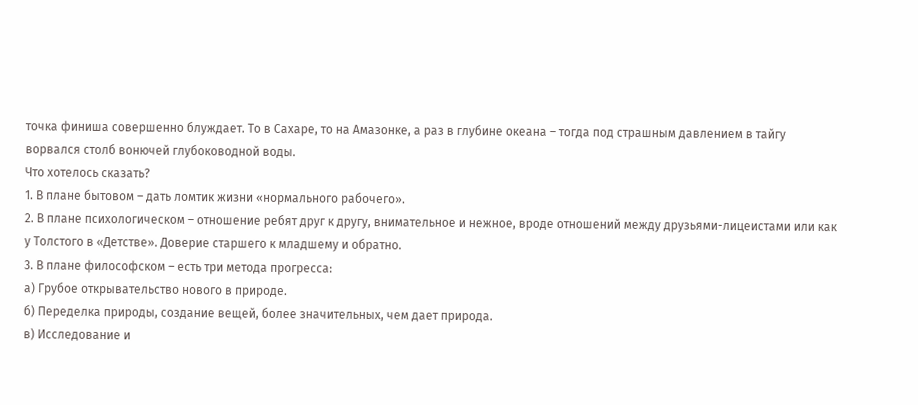точка финиша совершенно блуждает. То в Сахаре, то на Амазонке, а раз в глубине океана – тогда под страшным давлением в тайгу ворвался столб вонючей глубоководной воды.
Что хотелось сказать?
1. В плане бытовом – дать ломтик жизни «нормального рабочего».
2. В плане психологическом – отношение ребят друг к другу, внимательное и нежное, вроде отношений между друзьями-лицеистами или как у Толстого в «Детстве». Доверие старшего к младшему и обратно.
3. В плане философском – есть три метода прогресса:
а) Грубое открывательство нового в природе.
б) Переделка природы, создание вещей, более значительных, чем дает природа.
в) Исследование и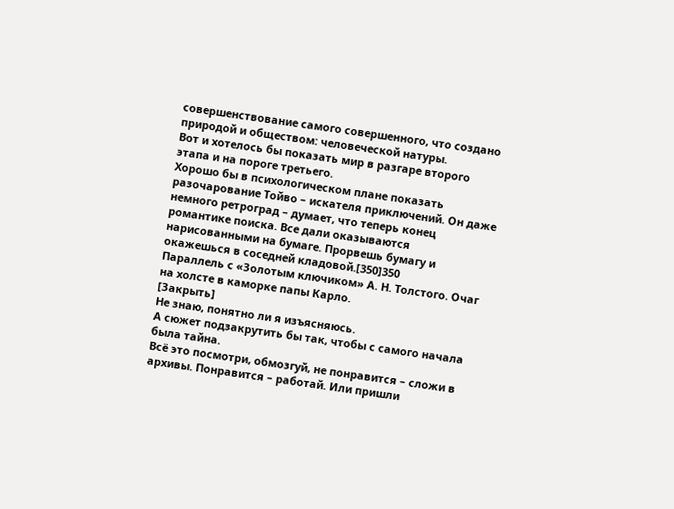совершенствование самого совершенного, что создано природой и обществом: человеческой натуры.
Вот и хотелось бы показать мир в разгаре второго этапа и на пороге третьего.
Хорошо бы в психологическом плане показать разочарование Тойво – искателя приключений. Он даже немного ретроград – думает, что теперь конец романтике поиска. Все дали оказываются нарисованными на бумаге. Прорвешь бумагу и окажешься в соседней кладовой.[350]350
Параллель с «Золотым ключиком» А. Н. Толстого. Очаг на холсте в каморке папы Карло.
[Закрыть]
Не знаю, понятно ли я изъясняюсь.
А сюжет подзакрутить бы так, чтобы с самого начала была тайна.
Всё это посмотри, обмозгуй, не понравится – сложи в архивы. Понравится – работай. Или пришли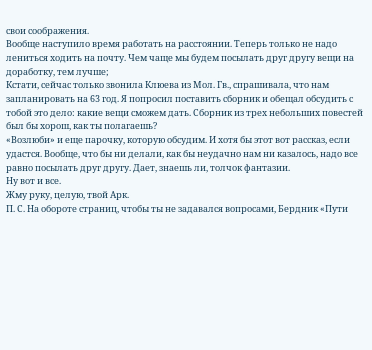свои соображения.
Вообще наступило время работать на расстоянии. Теперь только не надо лениться ходить на почту. Чем чаще мы будем посылать друг другу вещи на доработку, тем лучше;
Кстати, сейчас только звонила Клюева из Мол. Гв., спрашивала, что нам запланировать на 63 год. Я попросил поставить сборник и обещал обсудить с тобой это дело: какие вещи сможем дать. Сборник из трех небольших повестей был бы хорош, как ты полагаешь?
«Возлюби» и еще парочку, которую обсудим. И хотя бы этот вот рассказ, если удастся. Вообще, что бы ни делали, как бы неудачно нам ни казалось, надо все равно посылать друг другу. Дает, знаешь ли, толчок фантазии.
Ну вот и все.
Жму руку, целую, твой Арк.
П. С. На обороте страниц, чтобы ты не задавался вопросами, Бердник «Пути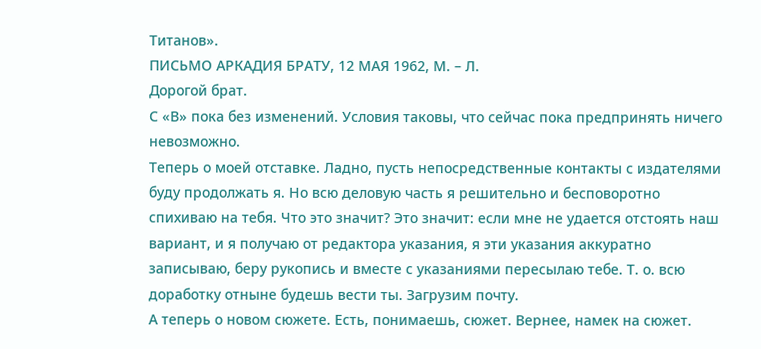Титанов».
ПИСЬМО АРКАДИЯ БРАТУ, 12 МАЯ 1962, М. – Л.
Дорогой брат.
С «В» пока без изменений. Условия таковы, что сейчас пока предпринять ничего невозможно.
Теперь о моей отставке. Ладно, пусть непосредственные контакты с издателями буду продолжать я. Но всю деловую часть я решительно и бесповоротно спихиваю на тебя. Что это значит? Это значит: если мне не удается отстоять наш вариант, и я получаю от редактора указания, я эти указания аккуратно записываю, беру рукопись и вместе с указаниями пересылаю тебе. Т. о. всю доработку отныне будешь вести ты. Загрузим почту.
А теперь о новом сюжете. Есть, понимаешь, сюжет. Вернее, намек на сюжет.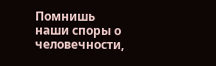Помнишь наши споры о человечности,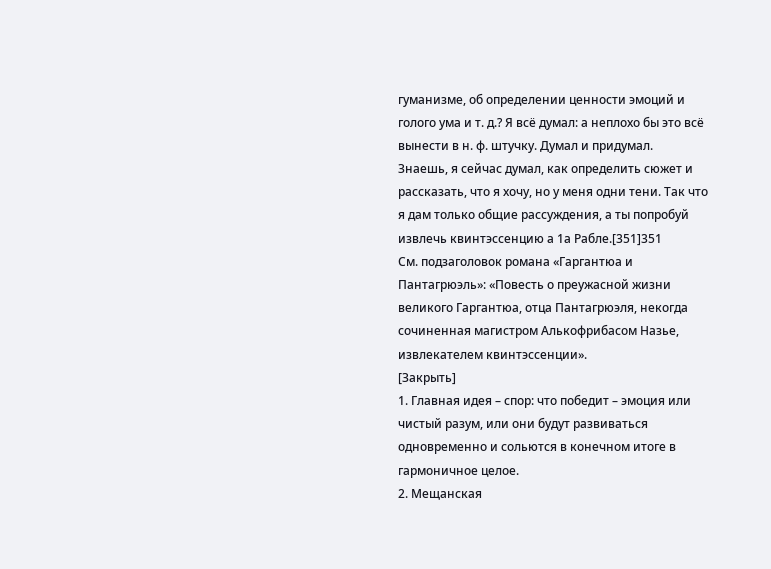гуманизме, об определении ценности эмоций и голого ума и т. д.? Я всё думал: а неплохо бы это всё вынести в н. ф. штучку. Думал и придумал.
Знаешь, я сейчас думал, как определить сюжет и рассказать, что я хочу, но у меня одни тени. Так что я дам только общие рассуждения, а ты попробуй извлечь квинтэссенцию а 1а Рабле.[351]351
См. подзаголовок романа «Гаргантюа и Пантагрюэль»: «Повесть о преужасной жизни великого Гаргантюа, отца Пантагрюэля, некогда сочиненная магистром Алькофрибасом Назье, извлекателем квинтэссенции».
[Закрыть]
1. Главная идея – спор: что победит – эмоция или чистый разум, или они будут развиваться одновременно и сольются в конечном итоге в гармоничное целое.
2. Мещанская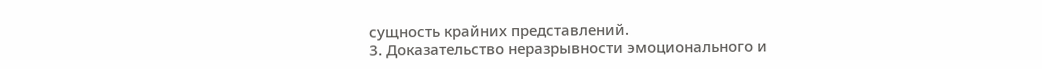сущность крайних представлений.
3. Доказательство неразрывности эмоционального и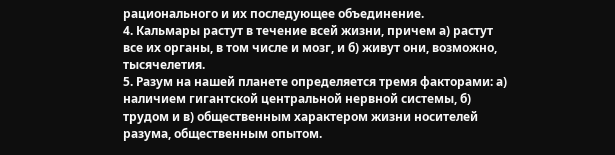рационального и их последующее объединение.
4. Кальмары растут в течение всей жизни, причем а) растут все их органы, в том числе и мозг, и б) живут они, возможно, тысячелетия.
5. Разум на нашей планете определяется тремя факторами: а) наличием гигантской центральной нервной системы, б) трудом и в) общественным характером жизни носителей разума, общественным опытом.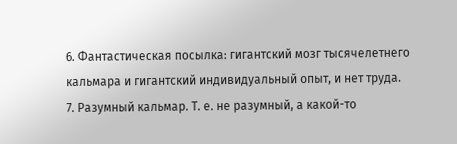6. Фантастическая посылка: гигантский мозг тысячелетнего кальмара и гигантский индивидуальный опыт, и нет труда.
7. Разумный кальмар. Т. е. не разумный, а какой-то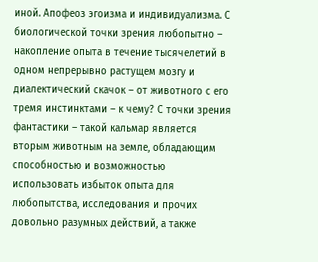иной. Апофеоз эгоизма и индивидуализма. С биологической точки зрения любопытно – накопление опыта в течение тысячелетий в одном непрерывно растущем мозгу и диалектический скачок – от животного с его тремя инстинктами – к чему? С точки зрения фантастики – такой кальмар является вторым животным на земле, обладающим способностью и возможностью использовать избыток опыта для любопытства, исследования и прочих довольно разумных действий, а также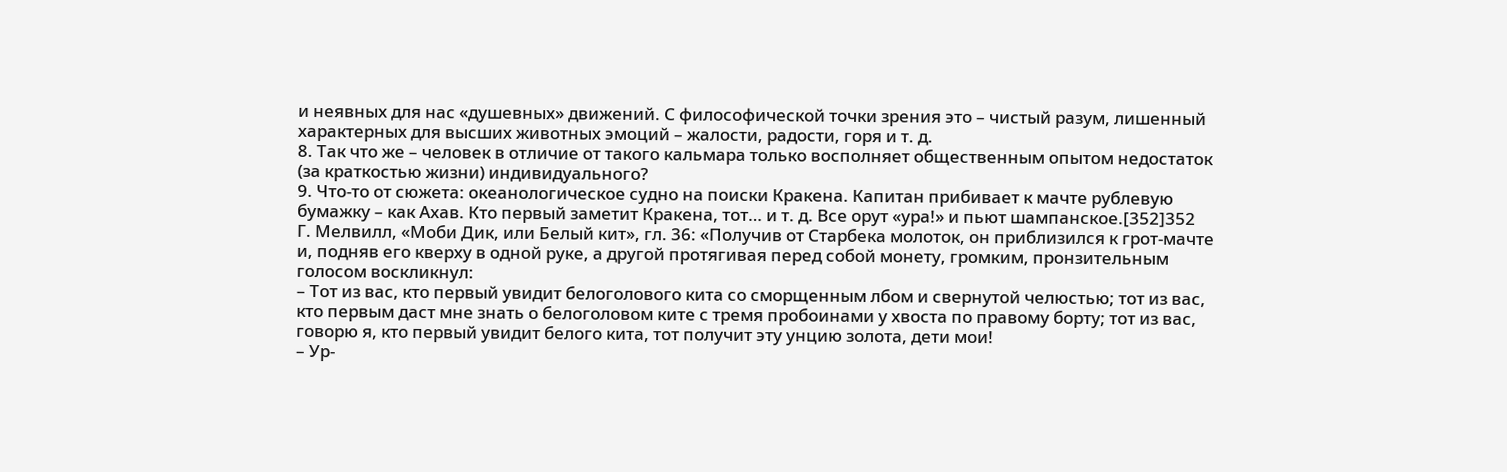и неявных для нас «душевных» движений. С философической точки зрения это – чистый разум, лишенный характерных для высших животных эмоций – жалости, радости, горя и т. д.
8. Так что же – человек в отличие от такого кальмара только восполняет общественным опытом недостаток (за краткостью жизни) индивидуального?
9. Что-то от сюжета: океанологическое судно на поиски Кракена. Капитан прибивает к мачте рублевую бумажку – как Ахав. Кто первый заметит Кракена, тот… и т. д. Все орут «ура!» и пьют шампанское.[352]352
Г. Мелвилл, «Моби Дик, или Белый кит», гл. 36: «Получив от Старбека молоток, он приблизился к грот-мачте и, подняв его кверху в одной руке, а другой протягивая перед собой монету, громким, пронзительным голосом воскликнул:
– Тот из вас, кто первый увидит белоголового кита со сморщенным лбом и свернутой челюстью; тот из вас, кто первым даст мне знать о белоголовом ките с тремя пробоинами у хвоста по правому борту; тот из вас, говорю я, кто первый увидит белого кита, тот получит эту унцию золота, дети мои!
– Ур-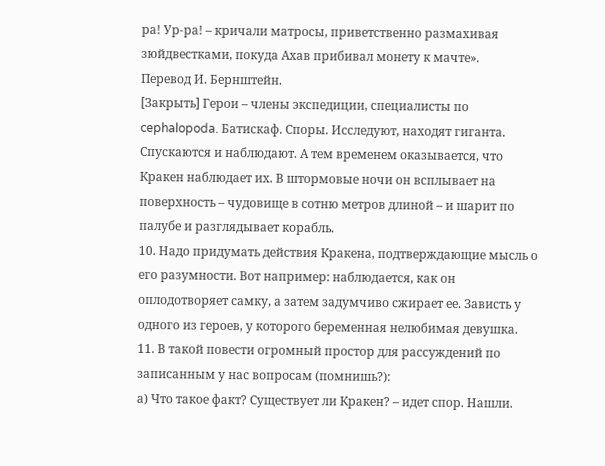ра! Ур-ра! – кричали матросы, приветственно размахивая зюйдвестками, покуда Ахав прибивал монету к мачте».
Перевод И. Бернштейн.
[Закрыть] Герои – члены экспедиции, специалисты по cephalopoda. Батискаф. Споры. Исследуют, находят гиганта. Спускаются и наблюдают. А тем временем оказывается, что Кракен наблюдает их. В штормовые ночи он всплывает на поверхность – чудовище в сотню метров длиной – и шарит по палубе и разглядывает корабль.
10. Надо придумать действия Кракена, подтверждающие мысль о его разумности. Вот например: наблюдается, как он оплодотворяет самку, а затем задумчиво сжирает ее. Зависть у одного из героев, у которого беременная нелюбимая девушка.
11. В такой повести огромный простор для рассуждений по записанным у нас вопросам (помнишь?):
а) Что такое факт? Существует ли Кракен? – идет спор. Нашли.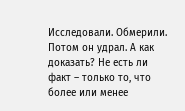Исследовали. Обмерили. Потом он удрал. А как доказать? Не есть ли факт – только то, что более или менее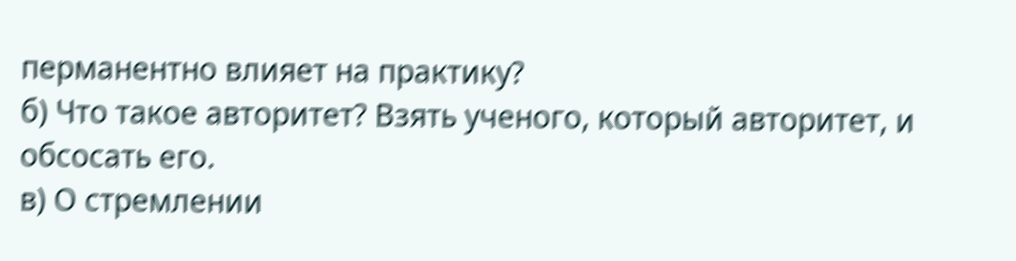перманентно влияет на практику?
б) Что такое авторитет? Взять ученого, который авторитет, и обсосать его.
в) О стремлении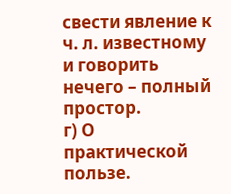свести явление к ч. л. известному и говорить нечего – полный простор.
г) О практической пользе.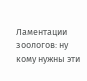Ламентации зоологов: ну кому нужны эти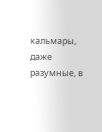кальмары, даже разумные, в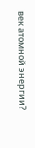век атомной энергии?